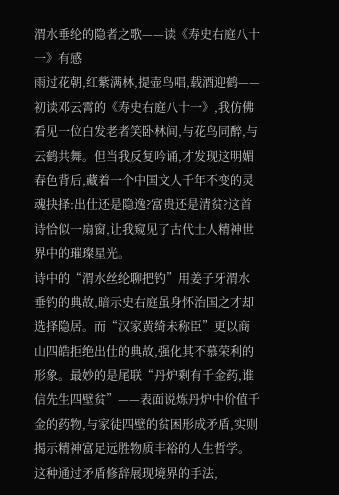渭水垂纶的隐者之歌——读《寿史右庭八十一》有感
雨过花朝,红紫满林,提壶鸟唱,载酒迎鹤——初读邓云霄的《寿史右庭八十一》,我仿佛看见一位白发老者笑卧林间,与花鸟同醉,与云鹤共舞。但当我反复吟诵,才发现这明媚春色背后,藏着一个中国文人千年不变的灵魂抉择:出仕还是隐逸?富贵还是清贫?这首诗恰似一扇窗,让我窥见了古代士人精神世界中的璀璨星光。
诗中的“渭水丝纶聊把钓”用姜子牙渭水垂钓的典故,暗示史右庭虽身怀治国之才却选择隐居。而“汉家黄绮未称臣”更以商山四皓拒绝出仕的典故,强化其不慕荣利的形象。最妙的是尾联“丹炉剩有千金药,谁信先生四壁贫”——表面说炼丹炉中价值千金的药物,与家徒四壁的贫困形成矛盾,实则揭示精神富足远胜物质丰裕的人生哲学。这种通过矛盾修辞展现境界的手法,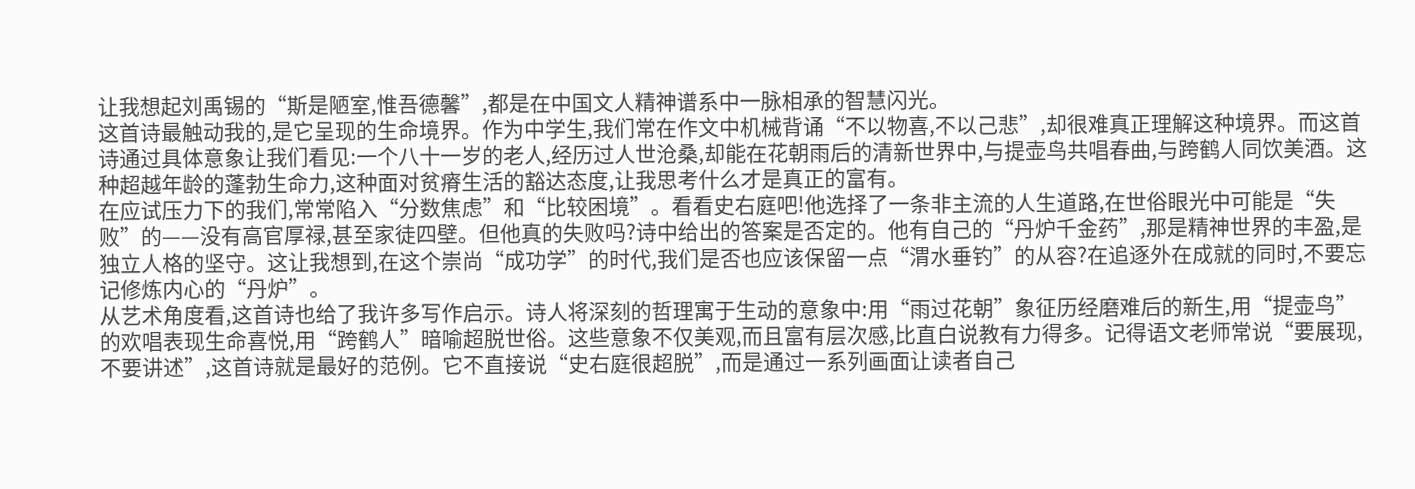让我想起刘禹锡的“斯是陋室,惟吾德馨”,都是在中国文人精神谱系中一脉相承的智慧闪光。
这首诗最触动我的,是它呈现的生命境界。作为中学生,我们常在作文中机械背诵“不以物喜,不以己悲”,却很难真正理解这种境界。而这首诗通过具体意象让我们看见:一个八十一岁的老人,经历过人世沧桑,却能在花朝雨后的清新世界中,与提壶鸟共唱春曲,与跨鹤人同饮美酒。这种超越年龄的蓬勃生命力,这种面对贫瘠生活的豁达态度,让我思考什么才是真正的富有。
在应试压力下的我们,常常陷入“分数焦虑”和“比较困境”。看看史右庭吧!他选择了一条非主流的人生道路,在世俗眼光中可能是“失败”的——没有高官厚禄,甚至家徒四壁。但他真的失败吗?诗中给出的答案是否定的。他有自己的“丹炉千金药”,那是精神世界的丰盈,是独立人格的坚守。这让我想到,在这个崇尚“成功学”的时代,我们是否也应该保留一点“渭水垂钓”的从容?在追逐外在成就的同时,不要忘记修炼内心的“丹炉”。
从艺术角度看,这首诗也给了我许多写作启示。诗人将深刻的哲理寓于生动的意象中:用“雨过花朝”象征历经磨难后的新生,用“提壶鸟”的欢唱表现生命喜悦,用“跨鹤人”暗喻超脱世俗。这些意象不仅美观,而且富有层次感,比直白说教有力得多。记得语文老师常说“要展现,不要讲述”,这首诗就是最好的范例。它不直接说“史右庭很超脱”,而是通过一系列画面让读者自己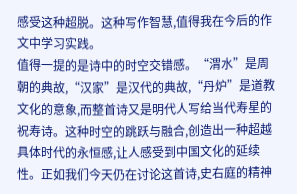感受这种超脱。这种写作智慧,值得我在今后的作文中学习实践。
值得一提的是诗中的时空交错感。“渭水”是周朝的典故,“汉家”是汉代的典故,“丹炉”是道教文化的意象,而整首诗又是明代人写给当代寿星的祝寿诗。这种时空的跳跃与融合,创造出一种超越具体时代的永恒感,让人感受到中国文化的延续性。正如我们今天仍在讨论这首诗,史右庭的精神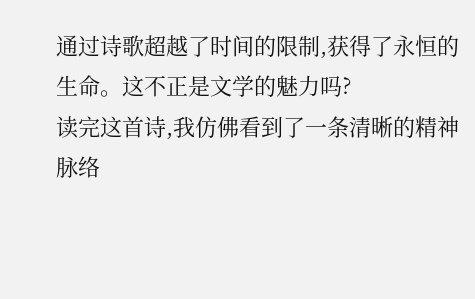通过诗歌超越了时间的限制,获得了永恒的生命。这不正是文学的魅力吗?
读完这首诗,我仿佛看到了一条清晰的精神脉络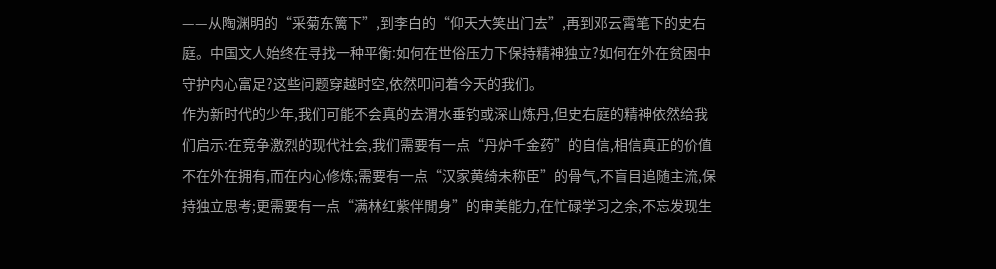——从陶渊明的“采菊东篱下”,到李白的“仰天大笑出门去”,再到邓云霄笔下的史右庭。中国文人始终在寻找一种平衡:如何在世俗压力下保持精神独立?如何在外在贫困中守护内心富足?这些问题穿越时空,依然叩问着今天的我们。
作为新时代的少年,我们可能不会真的去渭水垂钓或深山炼丹,但史右庭的精神依然给我们启示:在竞争激烈的现代社会,我们需要有一点“丹炉千金药”的自信,相信真正的价值不在外在拥有,而在内心修炼;需要有一点“汉家黄绮未称臣”的骨气,不盲目追随主流,保持独立思考;更需要有一点“满林红紫伴閒身”的审美能力,在忙碌学习之余,不忘发现生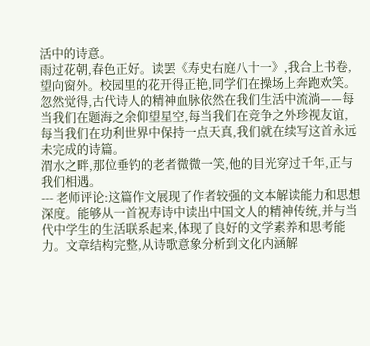活中的诗意。
雨过花朝,春色正好。读罢《寿史右庭八十一》,我合上书卷,望向窗外。校园里的花开得正艳,同学们在操场上奔跑欢笑。忽然觉得,古代诗人的精神血脉依然在我们生活中流淌——每当我们在题海之余仰望星空,每当我们在竞争之外珍视友谊,每当我们在功利世界中保持一点天真,我们就在续写这首永远未完成的诗篇。
渭水之畔,那位垂钓的老者微微一笑,他的目光穿过千年,正与我们相遇。
--- 老师评论:这篇作文展现了作者较强的文本解读能力和思想深度。能够从一首祝寿诗中读出中国文人的精神传统,并与当代中学生的生活联系起来,体现了良好的文学素养和思考能力。文章结构完整,从诗歌意象分析到文化内涵解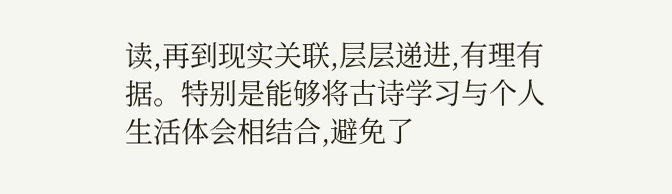读,再到现实关联,层层递进,有理有据。特别是能够将古诗学习与个人生活体会相结合,避免了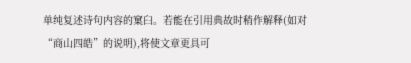单纯复述诗句内容的窠臼。若能在引用典故时稍作解释(如对“商山四皓”的说明),将使文章更具可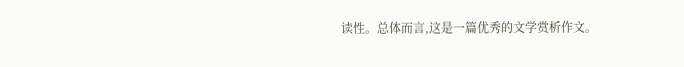读性。总体而言,这是一篇优秀的文学赏析作文。